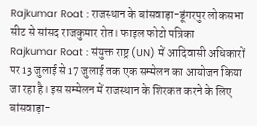Rajkumar Roat : राजस्थान के बांसवाड़ा-डूंगरपुर लोकसभा सीट से सांसद राजकुमार रोत। फाइल फोटो पत्रिका
Rajkumar Roat : संयुक्त राष्ट्र (UN) में आदिवासी अधिकारों पर 13 जुलाई से 17 जुलाई तक एक सम्मेलन का आयोजन किया जा रहा है। इस सम्मेलन में राजस्थान के शिरकत करने के लिए बांसवाड़ा-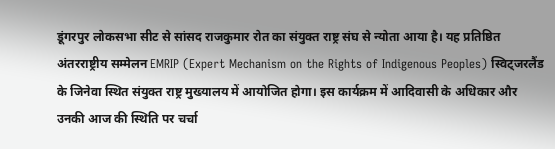डूंगरपुर लोकसभा सीट से सांसद राजकुमार रोत का संयुक्त राष्ट्र संघ से न्योता आया है। यह प्रतिष्ठित अंतरराष्ट्रीय सम्मेलन EMRIP (Expert Mechanism on the Rights of Indigenous Peoples) स्विट्जरलैंड के जिनेवा स्थित संयुक्त राष्ट्र मुख्यालय में आयोजित होगा। इस कार्यक्रम में आदिवासी के अधिकार और उनकी आज की स्थिति पर चर्चा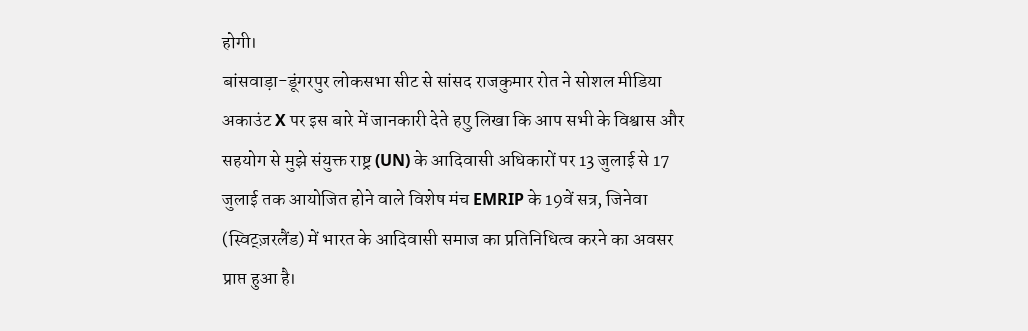होगी।
बांसवाड़ा-डूंगरपुर लोकसभा सीट से सांसद राजकुमार रोत ने सोशल मीडिया अकाउंट X पर इस बारे में जानकारी देते हएु लिखा कि आप सभी के विश्वास और सहयोग से मुझे संयुक्त राष्ट्र (UN) के आदिवासी अधिकारों पर 13 जुलाई से 17 जुलाई तक आयोजित होने वाले विशेष मंच EMRIP के 19वें सत्र, जिनेवा (स्विट्ज़रलैंड) में भारत के आदिवासी समाज का प्रतिनिधित्व करने का अवसर प्राप्त हुआ है।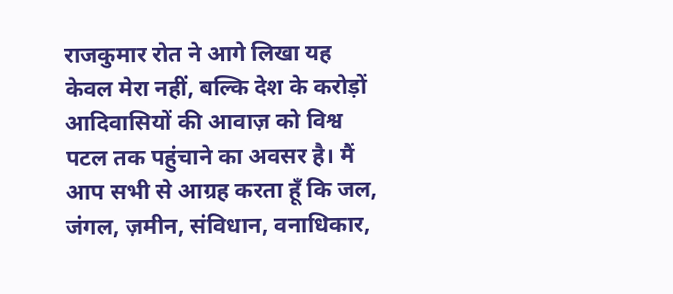राजकुमार रोत ने आगे लिखा यह केवल मेरा नहीं, बल्कि देश के करोड़ों आदिवासियों की आवाज़ को विश्व पटल तक पहुंचाने का अवसर है। मैं आप सभी से आग्रह करता हूँ कि जल, जंगल, ज़मीन, संविधान, वनाधिकार,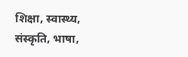शिक्षा, स्वास्थ्य, संस्कृति, भाषा,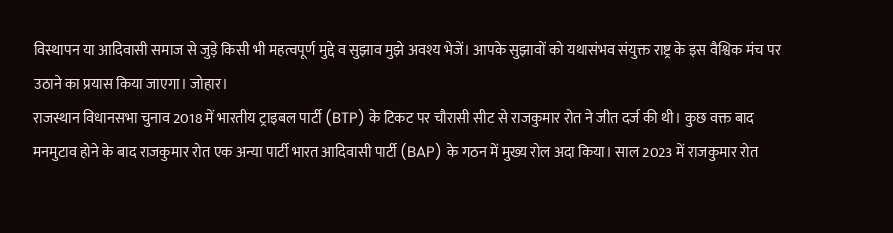विस्थापन या आदिवासी समाज से जुड़े किसी भी महत्वपूर्ण मुद्दे व सुझाव मुझे अवश्य भेजें। आपके सुझावों को यथासंभव संयुक्त राष्ट्र के इस वैश्विक मंच पर उठाने का प्रयास किया जाएगा। जोहार।
राजस्थान विधानसभा चुनाव 2018 में भारतीय ट्राइबल पार्टी (BTP) के टिकट पर चौरासी सीट से राजकुमार रोत ने जीत दर्ज की थी। कुछ वक्त बाद मनमुटाव होने के बाद राजकुमार रोत एक अन्या पार्टी भारत आदिवासी पार्टी (BAP) के गठन में मुख्य रोल अदा किया। साल 2023 में राजकुमार रोत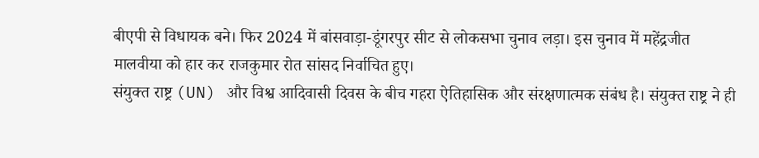बीएपी से विधायक बने। फिर 2024 में बांसवाड़ा-डूंगरपुर सीट से लोकसभा चुनाव लड़ा। इस चुनाव में महेंद्रजीत मालवीया को हार कर राजकुमार रोत सांसद निर्वाचित हुए।
संयुक्त राष्ट्र (UN) और विश्व आदिवासी दिवस के बीच गहरा ऐतिहासिक और संरक्षणात्मक संबंध है। संयुक्त राष्ट्र ने ही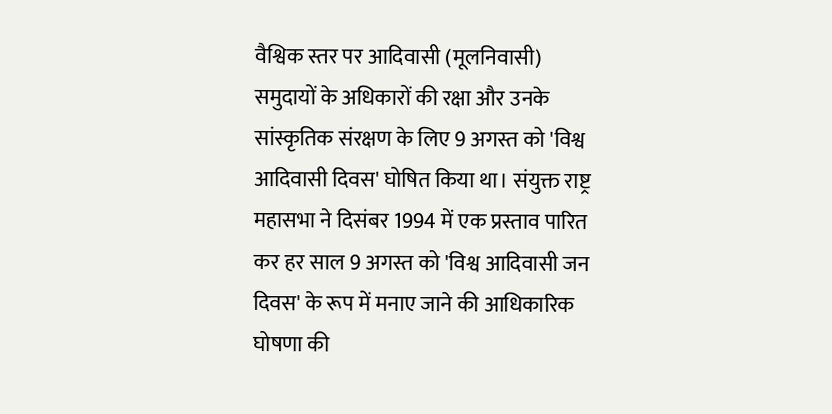वैश्विक स्तर पर आदिवासी (मूलनिवासी) समुदायों के अधिकारों की रक्षा और उनके सांस्कृतिक संरक्षण के लिए 9 अगस्त को 'विश्व आदिवासी दिवस' घोषित किया था। संयुक्त राष्ट्र महासभा ने दिसंबर 1994 में एक प्रस्ताव पारित कर हर साल 9 अगस्त को 'विश्व आदिवासी जन दिवस' के रूप में मनाए जाने की आधिकारिक घोषणा की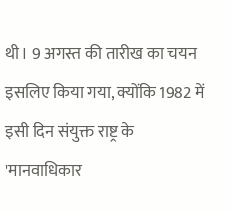थी। 9 अगस्त की तारीख का चयन इसलिए किया गया, क्योंकि 1982 में इसी दिन संयुक्त राष्ट्र के 'मानवाधिकार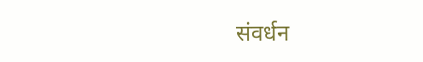संवर्धन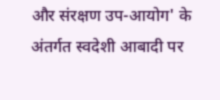और संरक्षण उप-आयोग' के अंतर्गत स्वदेशी आबादी पर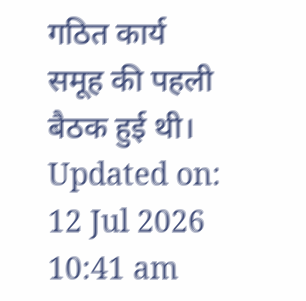गठित कार्य समूह की पहली बैठक हुई थी।
Updated on:
12 Jul 2026 10:41 am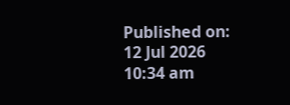Published on:
12 Jul 2026 10:34 am